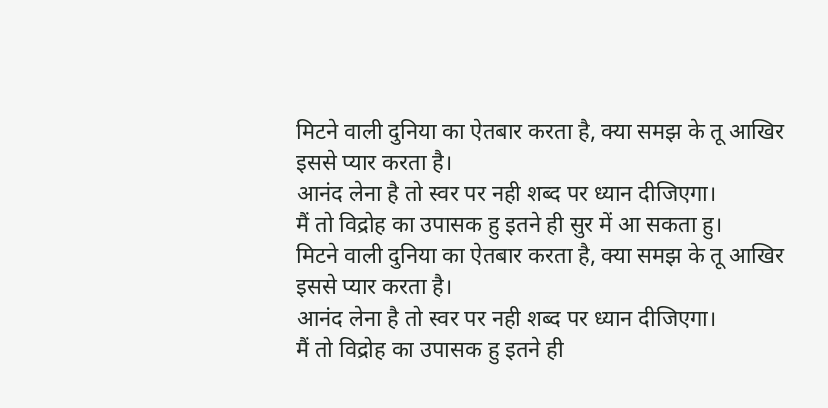मिटने वाली दुनिया का ऐतबार करता है, क्या समझ के तू आखिर इससे प्यार करता है।
आनंद लेना है तो स्वर पर नही शब्द पर ध्यान दीजिएगा।
मैं तो विद्रोह का उपासक हु इतने ही सुर में आ सकता हु।
मिटने वाली दुनिया का ऐतबार करता है, क्या समझ के तू आखिर इससे प्यार करता है।
आनंद लेना है तो स्वर पर नही शब्द पर ध्यान दीजिएगा।
मैं तो विद्रोह का उपासक हु इतने ही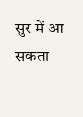सुर में आ सकता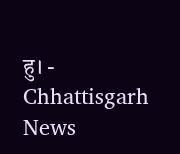हु। - Chhattisgarh News